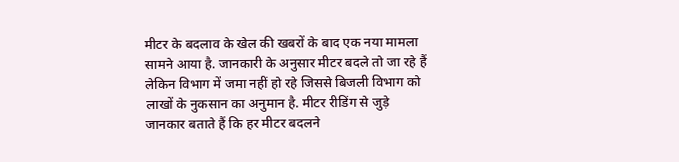मीटर के बदलाव के खेल की खबरों के बाद एक नया मामला सामने आया है. जानकारी के अनुसार मीटर बदले तो जा रहे हैं लेकिन विभाग में जमा नहीं हो रहे जिससे बिजली विभाग को लाखों के नुकसान का अनुमान है. मीटर रीडिंग से जुड़े जानकार बताते हैं कि हर मीटर बदलने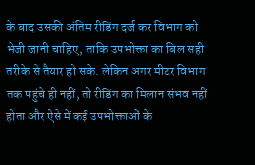के बाद उसकी अंतिम रीडिंग दर्ज कर विभाग को भेजी जानी चाहिए, ताकि उपभोक्ता का बिल सही तरीके से तैयार हो सके. लेकिन अगर मीटर विभाग तक पहुंचे ही नहीं, तो रीडिंग का मिलान संभव नहीं होता और ऐसे में कई उपभोक्ताओं के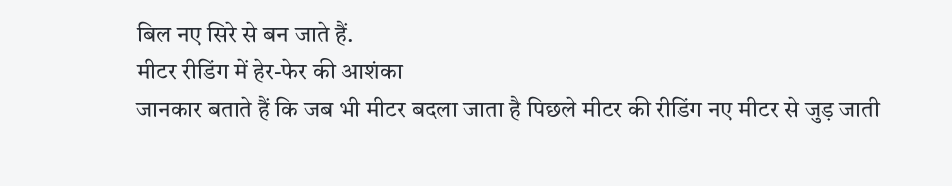बिल नए सिरे से बन जाते हैं.
मीटर रीडिंग में हेर-फेर की आशंका
जानकार बताते हैं कि जब भी मीटर बदला जाता है पिछले मीटर की रीडिंग नए मीटर से जुड़ जाती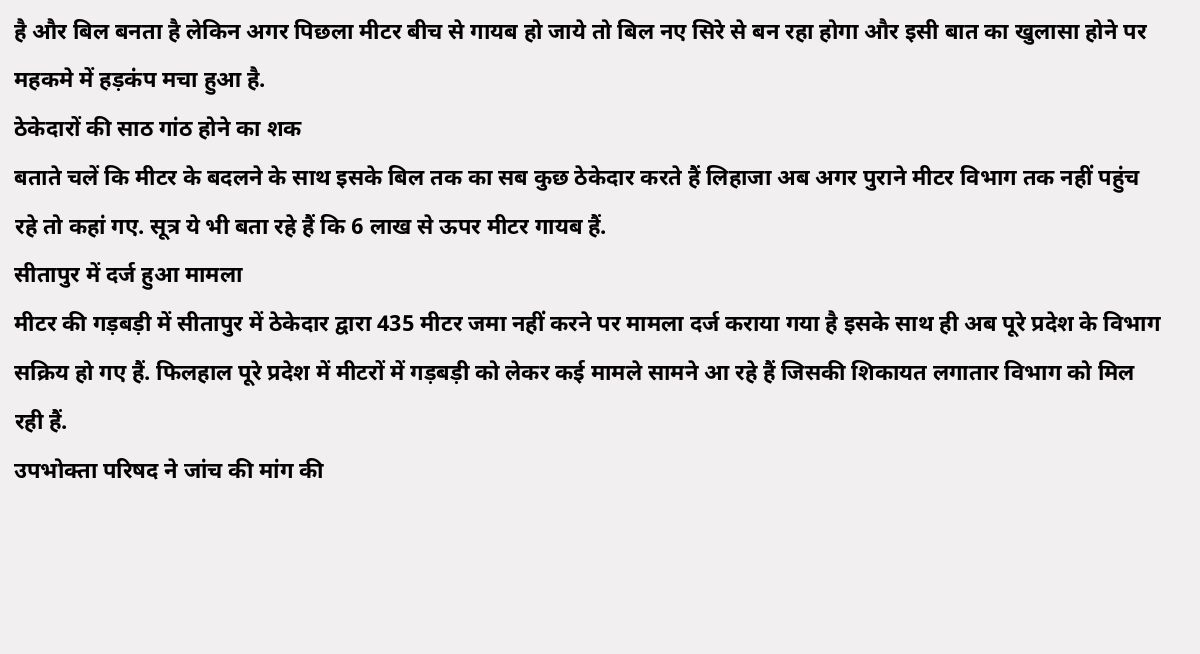है और बिल बनता है लेकिन अगर पिछला मीटर बीच से गायब हो जाये तो बिल नए सिरे से बन रहा होगा और इसी बात का खुलासा होने पर महकमे में हड़कंप मचा हुआ है.
ठेकेदारों की साठ गांठ होने का शक
बताते चलें कि मीटर के बदलने के साथ इसके बिल तक का सब कुछ ठेकेदार करते हैं लिहाजा अब अगर पुराने मीटर विभाग तक नहीं पहुंच रहे तो कहां गए. सूत्र ये भी बता रहे हैं कि 6 लाख से ऊपर मीटर गायब हैं.
सीतापुर में दर्ज हुआ मामला
मीटर की गड़बड़ी में सीतापुर में ठेकेदार द्वारा 435 मीटर जमा नहीं करने पर मामला दर्ज कराया गया है इसके साथ ही अब पूरे प्रदेश के विभाग सक्रिय हो गए हैं. फिलहाल पूरे प्रदेश में मीटरों में गड़बड़ी को लेकर कई मामले सामने आ रहे हैं जिसकी शिकायत लगातार विभाग को मिल रही हैं.
उपभोक्ता परिषद ने जांच की मांग की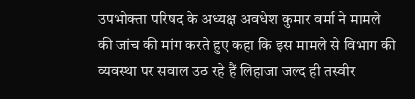उपभोक्ता परिषद के अध्यक्ष अवधेश कुमार वर्मा ने मामले की जांच की मांग करते हुए कहा कि इस मामले से विभाग की व्यवस्था पर सवाल उठ रहे हैं लिहाजा जल्द ही तस्वीर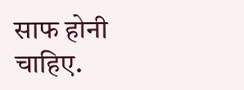साफ होनी चाहिए.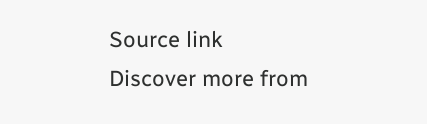Source link
Discover more from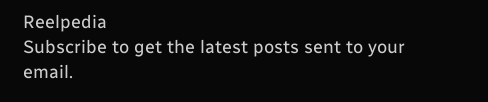Reelpedia
Subscribe to get the latest posts sent to your email.